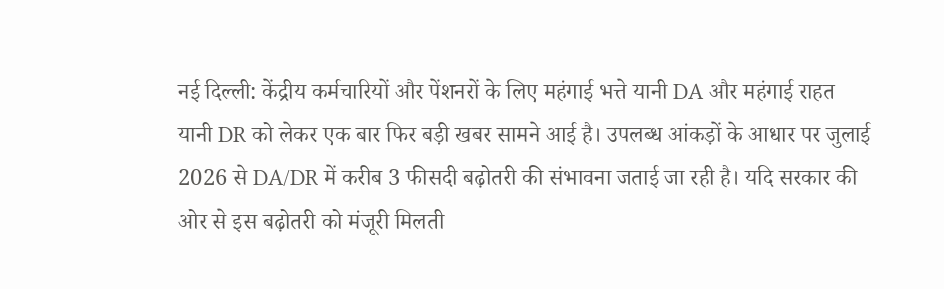नई दिल्ली: केंद्रीय कर्मचारियों और पेंशनरों के लिए महंगाई भत्ते यानी DA और महंगाई राहत यानी DR को लेकर एक बार फिर बड़ी खबर सामने आई है। उपलब्ध आंकड़ों के आधार पर जुलाई 2026 से DA/DR में करीब 3 फीसदी बढ़ोतरी की संभावना जताई जा रही है। यदि सरकार की ओर से इस बढ़ोतरी को मंजूरी मिलती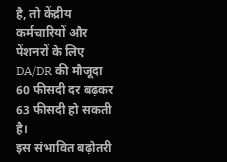है, तो केंद्रीय कर्मचारियों और पेंशनरों के लिए DA/DR की मौजूदा 60 फीसदी दर बढ़कर 63 फीसदी हो सकती है।
इस संभावित बढ़ोतरी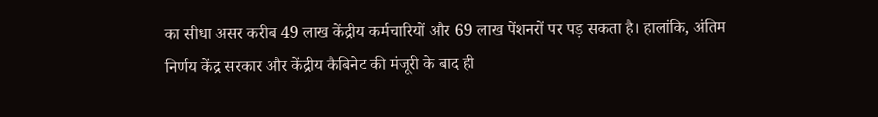का सीधा असर करीब 49 लाख केंद्रीय कर्मचारियों और 69 लाख पेंशनरों पर पड़ सकता है। हालांकि, अंतिम निर्णय केंद्र सरकार और केंद्रीय कैबिनेट की मंजूरी के बाद ही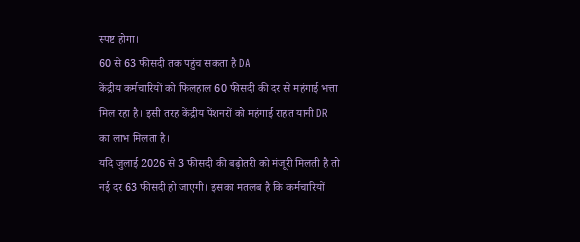स्पष्ट होगा।
60 से 63 फीसदी तक पहुंच सकता है DA
केंद्रीय कर्मचारियों को फिलहाल 60 फीसदी की दर से महंगाई भत्ता मिल रहा है। इसी तरह केंद्रीय पेंशनरों को महंगाई राहत यानी DR का लाभ मिलता है।
यदि जुलाई 2026 से 3 फीसदी की बढ़ोतरी को मंजूरी मिलती है तो नई दर 63 फीसदी हो जाएगी। इसका मतलब है कि कर्मचारियों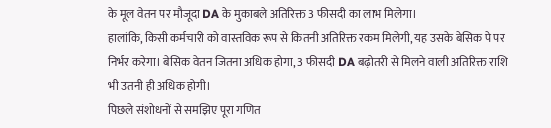के मूल वेतन पर मौजूदा DA के मुकाबले अतिरिक्त 3 फीसदी का लाभ मिलेगा।
हालांकि, किसी कर्मचारी को वास्तविक रूप से कितनी अतिरिक्त रकम मिलेगी, यह उसके बेसिक पे पर निर्भर करेगा। बेसिक वेतन जितना अधिक होगा, 3 फीसदी DA बढ़ोतरी से मिलने वाली अतिरिक्त राशि भी उतनी ही अधिक होगी।
पिछले संशोधनों से समझिए पूरा गणित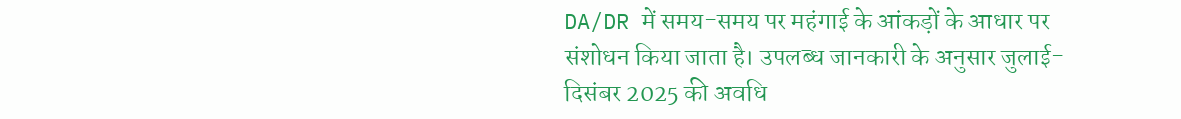DA/DR में समय-समय पर महंगाई के आंकड़ों के आधार पर संशोधन किया जाता है। उपलब्ध जानकारी के अनुसार जुलाई-दिसंबर 2025 की अवधि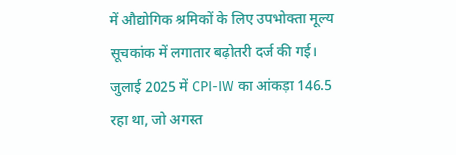में औद्योगिक श्रमिकों के लिए उपभोक्ता मूल्य सूचकांक में लगातार बढ़ोतरी दर्ज की गई।
जुलाई 2025 में CPI-IW का आंकड़ा 146.5 रहा था, जो अगस्त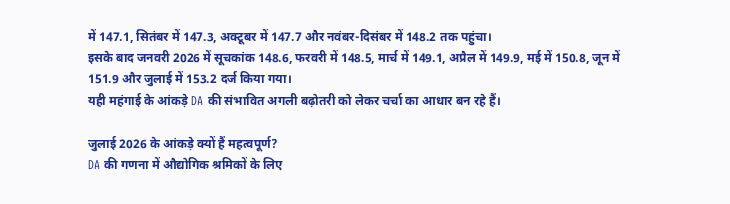में 147.1, सितंबर में 147.3, अक्टूबर में 147.7 और नवंबर-दिसंबर में 148.2 तक पहुंचा।
इसके बाद जनवरी 2026 में सूचकांक 148.6, फरवरी में 148.5, मार्च में 149.1, अप्रैल में 149.9, मई में 150.8, जून में 151.9 और जुलाई में 153.2 दर्ज किया गया।
यही महंगाई के आंकड़े DA की संभावित अगली बढ़ोतरी को लेकर चर्चा का आधार बन रहे हैं।

जुलाई 2026 के आंकड़े क्यों हैं महत्वपूर्ण?
DA की गणना में औद्योगिक श्रमिकों के लिए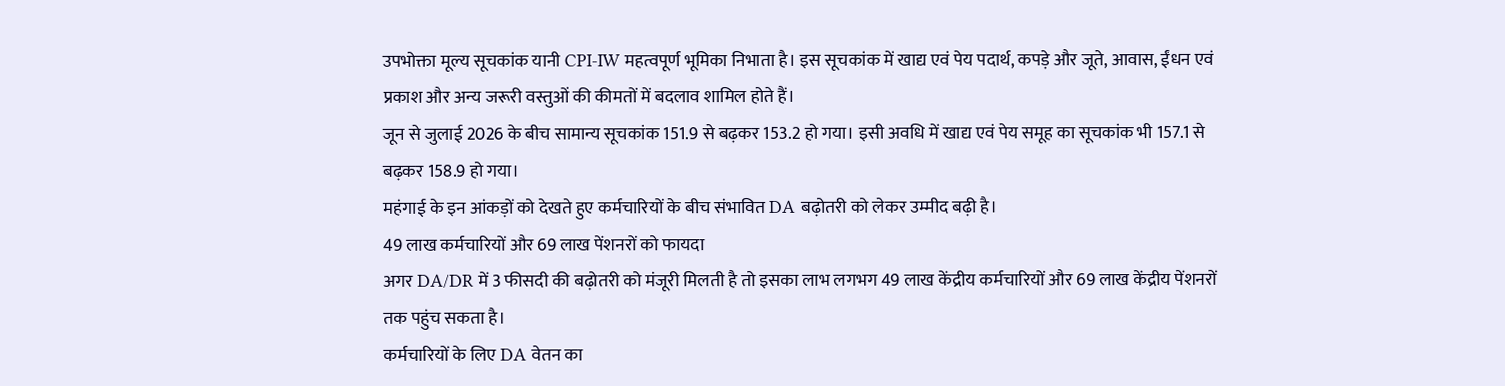उपभोक्ता मूल्य सूचकांक यानी CPI-IW महत्वपूर्ण भूमिका निभाता है। इस सूचकांक में खाद्य एवं पेय पदार्थ, कपड़े और जूते, आवास, ईंधन एवं प्रकाश और अन्य जरूरी वस्तुओं की कीमतों में बदलाव शामिल होते हैं।
जून से जुलाई 2026 के बीच सामान्य सूचकांक 151.9 से बढ़कर 153.2 हो गया। इसी अवधि में खाद्य एवं पेय समूह का सूचकांक भी 157.1 से बढ़कर 158.9 हो गया।
महंगाई के इन आंकड़ों को देखते हुए कर्मचारियों के बीच संभावित DA बढ़ोतरी को लेकर उम्मीद बढ़ी है।
49 लाख कर्मचारियों और 69 लाख पेंशनरों को फायदा
अगर DA/DR में 3 फीसदी की बढ़ोतरी को मंजूरी मिलती है तो इसका लाभ लगभग 49 लाख केंद्रीय कर्मचारियों और 69 लाख केंद्रीय पेंशनरों तक पहुंच सकता है।
कर्मचारियों के लिए DA वेतन का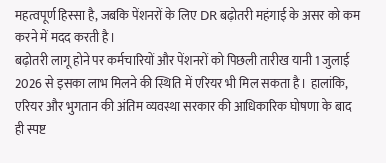महत्वपूर्ण हिस्सा है, जबकि पेंशनरों के लिए DR बढ़ोतरी महंगाई के असर को कम करने में मदद करती है।
बढ़ोतरी लागू होने पर कर्मचारियों और पेंशनरों को पिछली तारीख यानी 1 जुलाई 2026 से इसका लाभ मिलने की स्थिति में एरियर भी मिल सकता है। हालांकि, एरियर और भुगतान की अंतिम व्यवस्था सरकार की आधिकारिक घोषणा के बाद ही स्पष्ट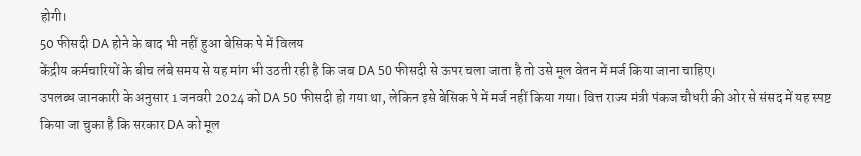होगी।
50 फीसदी DA होने के बाद भी नहीं हुआ बेसिक पे में विलय
केंद्रीय कर्मचारियों के बीच लंबे समय से यह मांग भी उठती रही है कि जब DA 50 फीसदी से ऊपर चला जाता है तो उसे मूल वेतन में मर्ज किया जाना चाहिए।
उपलब्ध जानकारी के अनुसार 1 जनवरी 2024 को DA 50 फीसदी हो गया था, लेकिन इसे बेसिक पे में मर्ज नहीं किया गया। वित्त राज्य मंत्री पंकज चौधरी की ओर से संसद में यह स्पष्ट किया जा चुका है कि सरकार DA को मूल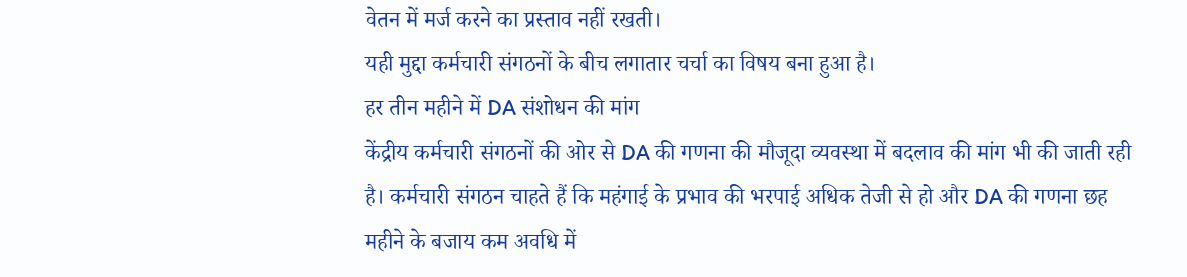वेतन में मर्ज करने का प्रस्ताव नहीं रखती।
यही मुद्दा कर्मचारी संगठनों के बीच लगातार चर्चा का विषय बना हुआ है।
हर तीन महीने में DA संशोधन की मांग
केंद्रीय कर्मचारी संगठनों की ओर से DA की गणना की मौजूदा व्यवस्था में बदलाव की मांग भी की जाती रही है। कर्मचारी संगठन चाहते हैं कि महंगाई के प्रभाव की भरपाई अधिक तेजी से हो और DA की गणना छह महीने के बजाय कम अवधि में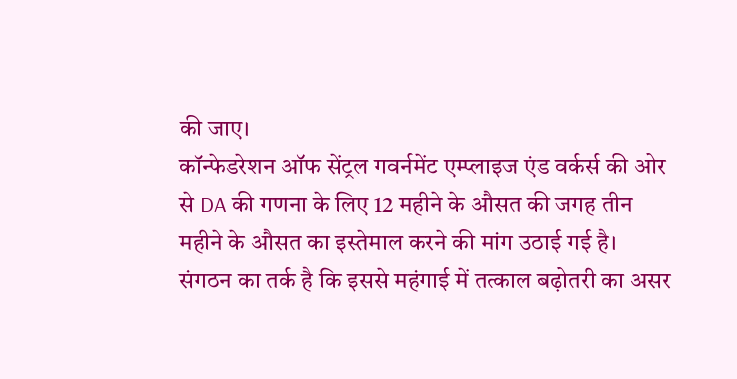की जाए।
कॉन्फेडरेशन ऑफ सेंट्रल गवर्नमेंट एम्प्लाइज एंड वर्कर्स की ओर से DA की गणना के लिए 12 महीने के औसत की जगह तीन महीने के औसत का इस्तेमाल करने की मांग उठाई गई है।
संगठन का तर्क है कि इससे महंगाई में तत्काल बढ़ोतरी का असर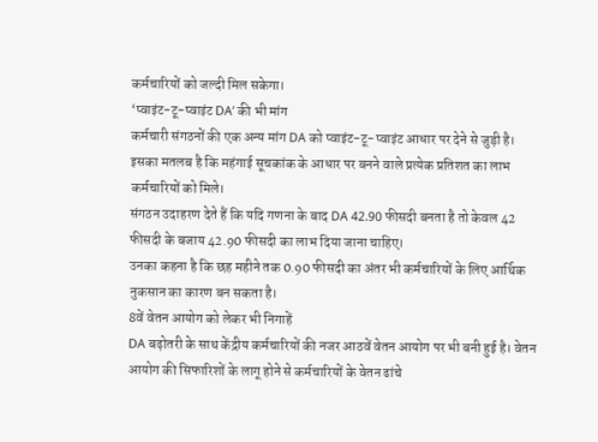कर्मचारियों को जल्दी मिल सकेगा।
‘प्वाइंट-टू-प्वाइंट DA’ की भी मांग
कर्मचारी संगठनों की एक अन्य मांग DA को प्वाइंट-टू-प्वाइंट आधार पर देने से जुड़ी है। इसका मतलब है कि महंगाई सूचकांक के आधार पर बनने वाले प्रत्येक प्रतिशत का लाभ कर्मचारियों को मिले।
संगठन उदाहरण देते हैं कि यदि गणना के बाद DA 42.90 फीसदी बनता है तो केवल 42 फीसदी के बजाय 42.90 फीसदी का लाभ दिया जाना चाहिए।
उनका कहना है कि छह महीने तक 0.90 फीसदी का अंतर भी कर्मचारियों के लिए आर्थिक नुकसान का कारण बन सकता है।
8वें वेतन आयोग को लेकर भी निगाहें
DA बढ़ोतरी के साथ केंद्रीय कर्मचारियों की नजर आठवें वेतन आयोग पर भी बनी हुई है। वेतन आयोग की सिफारिशों के लागू होने से कर्मचारियों के वेतन ढांचे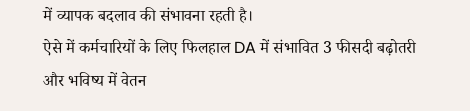में व्यापक बदलाव की संभावना रहती है।
ऐसे में कर्मचारियों के लिए फिलहाल DA में संभावित 3 फीसदी बढ़ोतरी और भविष्य में वेतन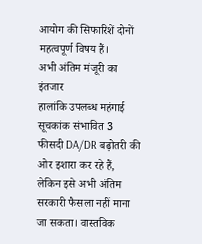आयोग की सिफारिशें दोनों महत्वपूर्ण विषय हैं।
अभी अंतिम मंजूरी का इंतजार
हालांकि उपलब्ध महंगाई सूचकांक संभावित 3 फीसदी DA/DR बढ़ोतरी की ओर इशारा कर रहे हैं, लेकिन इसे अभी अंतिम सरकारी फैसला नहीं माना जा सकता। वास्तविक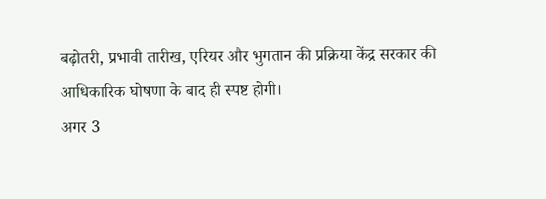बढ़ोतरी, प्रभावी तारीख, एरियर और भुगतान की प्रक्रिया केंद्र सरकार की आधिकारिक घोषणा के बाद ही स्पष्ट होगी।
अगर 3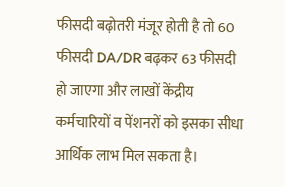फीसदी बढ़ोतरी मंजूर होती है तो 60 फीसदी DA/DR बढ़कर 63 फीसदी हो जाएगा और लाखों केंद्रीय कर्मचारियों व पेंशनरों को इसका सीधा आर्थिक लाभ मिल सकता है।